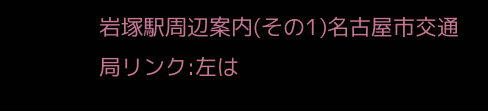岩塚駅周辺案内(その1)名古屋市交通局リンク:左は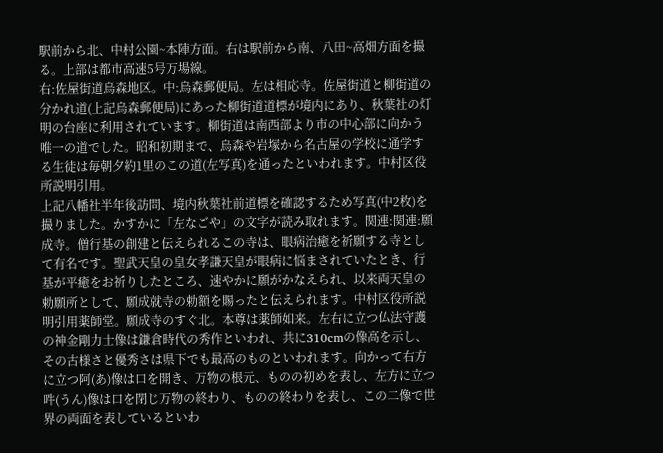駅前から北、中村公園~本陣方面。右は駅前から南、八田~高畑方面を撮る。上部は都市高速5号万場線。
右:佐屋街道烏森地区。中:烏森郵便局。左は相応寺。佐屋街道と柳街道の分かれ道(上記烏森郵便局)にあった柳街道道標が境内にあり、秋葉社の灯明の台座に利用されています。柳街道は南西部より市の中心部に向かう唯一の道でした。昭和初期まで、烏森や岩塚から名古屋の学校に通学する生徒は毎朝夕約1里のこの道(左写真)を通ったといわれます。中村区役所説明引用。
上記八幡社半年後訪問、境内秋葉社前道標を確認するため写真(中2枚)を撮りました。かすかに「左なごや」の文字が読み取れます。関連:関連:願成寺。僧行基の創建と伝えられるこの寺は、眼病治癒を祈願する寺として有名です。聖武天皇の皇女孝謙天皇が眼病に悩まされていたとき、行基が平癒をお祈りしたところ、速やかに願がかなえられ、以来両天皇の勅願所として、願成就寺の勅額を賜ったと伝えられます。中村区役所説明引用薬師堂。願成寺のすぐ北。本尊は薬師如来。左右に立つ仏法守護の神金剛力士像は鎌倉時代の秀作といわれ、共に310cmの像高を示し、その古様さと優秀さは県下でも最高のものといわれます。向かって右方に立つ阿(あ)像は口を開き、万物の根元、ものの初めを表し、左方に立つ吽(うん)像は口を閉じ万物の終わり、ものの終わりを表し、この二像で世界の両面を表しているといわ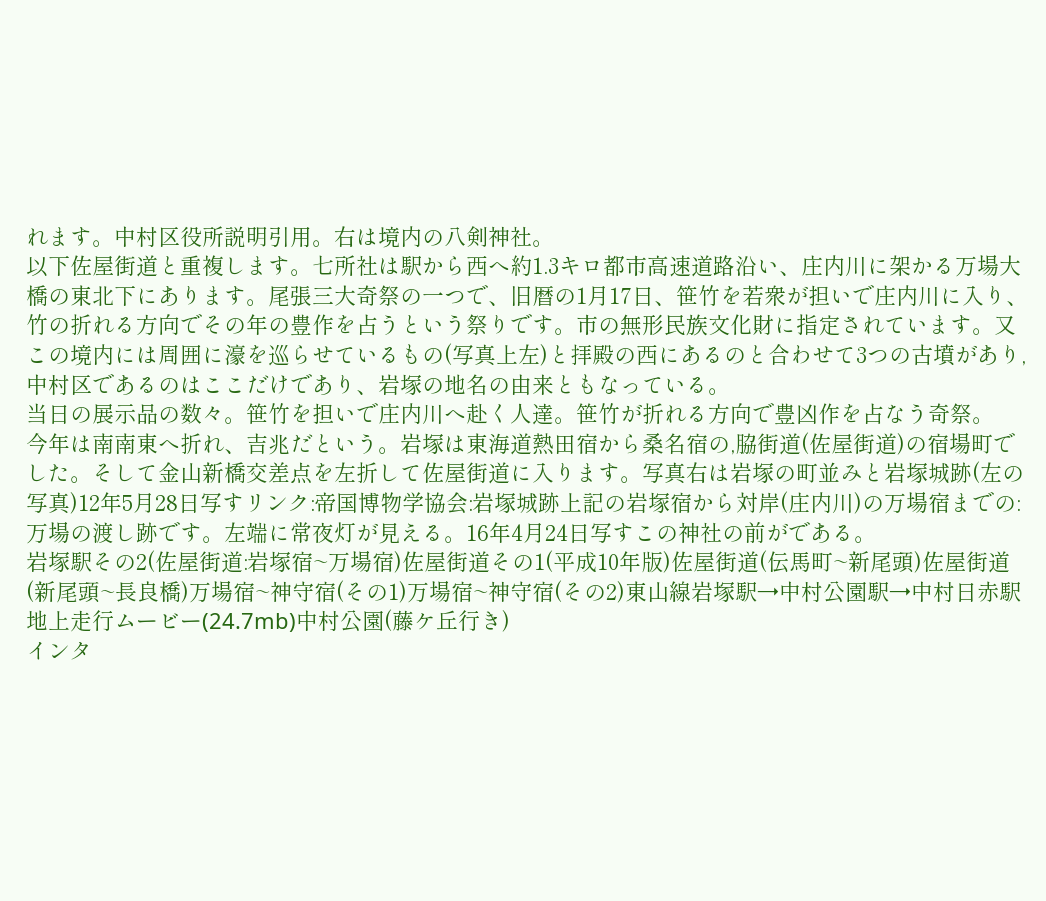れます。中村区役所説明引用。右は境内の八剣神社。
以下佐屋街道と重複します。七所社は駅から西へ約1.3キロ都市高速道路沿い、庄内川に架かる万場大橋の東北下にあります。尾張三大奇祭の一つで、旧暦の1月17日、笹竹を若衆が担いで庄内川に入り、竹の折れる方向でその年の豊作を占うという祭りです。市の無形民族文化財に指定されています。又この境内には周囲に濠を巡らせているもの(写真上左)と拝殿の西にあるのと合わせて3つの古墳があり,中村区であるのはここだけであり、岩塚の地名の由来ともなっている。
当日の展示品の数々。笹竹を担いで庄内川へ赴く人達。笹竹が折れる方向で豊凶作を占なう奇祭。
今年は南南東へ折れ、吉兆だという。岩塚は東海道熱田宿から桑名宿の,脇街道(佐屋街道)の宿場町でした。そして金山新橋交差点を左折して佐屋街道に入ります。写真右は岩塚の町並みと岩塚城跡(左の写真)12年5月28日写すリンク:帝国博物学協会:岩塚城跡上記の岩塚宿から対岸(庄内川)の万場宿までの:万場の渡し跡です。左端に常夜灯が見える。16年4月24日写すこの神社の前がである。
岩塚駅その2(佐屋街道:岩塚宿~万場宿)佐屋街道その1(平成10年版)佐屋街道(伝馬町~新尾頭)佐屋街道(新尾頭~長良橋)万場宿~神守宿(その1)万場宿~神守宿(その2)東山線岩塚駅→中村公園駅→中村日赤駅地上走行ムービー(24.7mb)中村公園(藤ケ丘行き)
インタ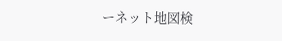ーネット地図検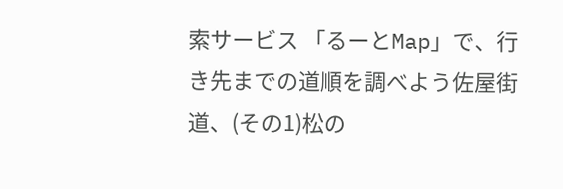索サービス 「るーとMap」で、行き先までの道順を調べよう佐屋街道、(その1)松の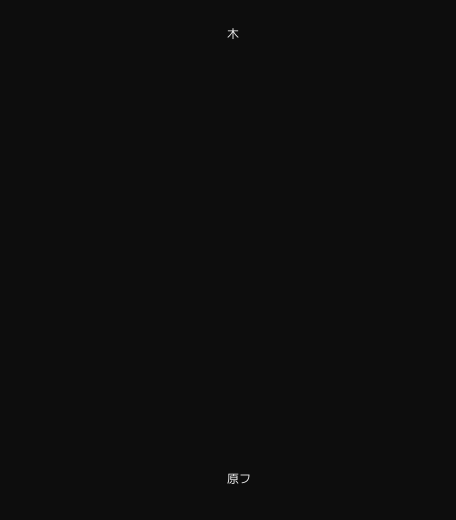木




















原フ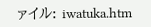ァイル: iwatuka.htm